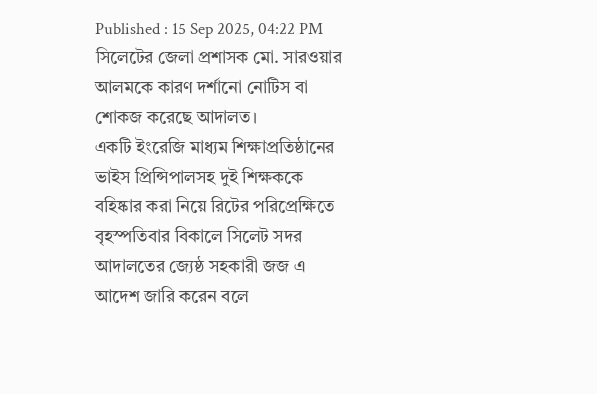Published : 15 Sep 2025, 04:22 PM
সিলেটের জেলা প্রশাসক মো. সারওয়ার আলমকে কারণ দর্শানো নোটিস বা শোকজ করেছে আদালত।
একটি ইংরেজি মাধ্যম শিক্ষাপ্রতিষ্ঠানের ভাইস প্রিন্সিপালসহ দুই শিক্ষককে বহিষ্কার করা নিয়ে রিটের পরিপ্রেক্ষিতে বৃহস্পতিবার বিকালে সিলেট সদর আদালতের জ্যেষ্ঠ সহকারী জজ এ আদেশ জারি করেন বলে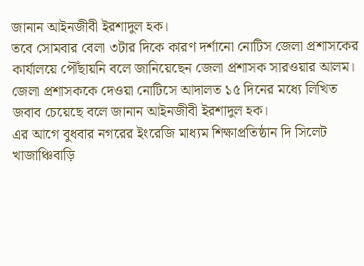জানান আইনজীবী ইরশাদুল হক।
তবে সোমবার বেলা ৩টার দিকে কারণ দর্শানো নোটিস জেলা প্রশাসকের কার্যালয়ে পৌঁছায়নি বলে জানিয়েছেন জেলা প্রশাসক সারওয়ার আলম।
জেলা প্রশাসককে দেওয়া নোটিসে আদালত ১৫ দিনের মধ্যে লিখিত জবাব চেয়েছে বলে জানান আইনজীবী ইরশাদুল হক।
এর আগে বুধবার নগরের ইংরেজি মাধ্যম শিক্ষাপ্রতিষ্ঠান দি সিলেট খাজাঞ্চিবাড়ি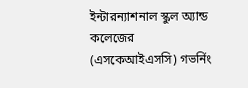ইন্টারন্যাশনাল স্কুল অ্যান্ড কলেজের (এসকেআইএসসি) গভর্নিং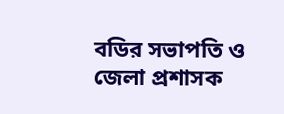বডির সভাপতি ও জেলা প্রশাসক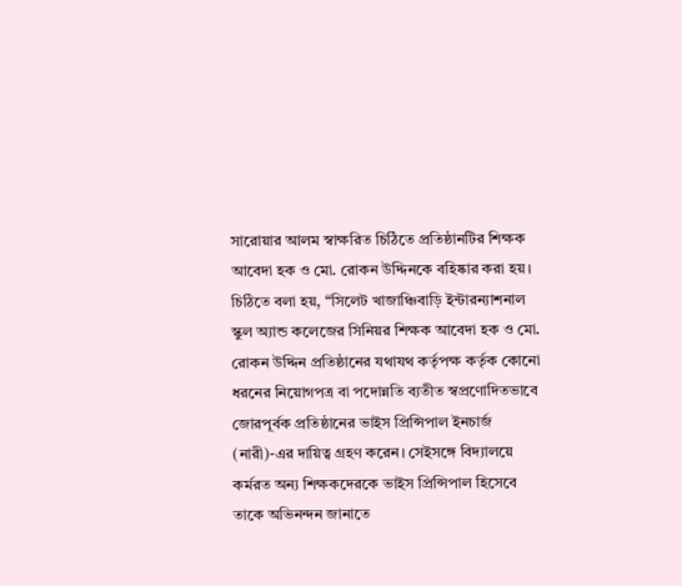সারোয়ার আলম স্বাক্ষরিত চিঠিতে প্রতিষ্ঠানটির শিক্ষক আবেদা হক ও মো. রোকন উদ্দিনকে বহিষ্কার করা হয়।
চিঠিতে বলা হয়, “সিলেট খাজাঞ্চিবাড়ি ইন্টারন্যাশনাল স্কুল অ্যান্ড কলেজের সিনিয়র শিক্ষক আবেদা হক ও মো. রোকন উদ্দিন প্রতিষ্ঠানের যথাযথ কর্তৃপক্ষ কর্তৃক কোনো ধরনের নিয়োগপত্র বা পদোন্নতি ব্যতীত স্বপ্রণোদিতভাবে জোরপূর্বক প্রতিষ্ঠানের ভাইস প্রিন্সিপাল ইনচার্জ (নারী)-এর দায়িত্ব গ্রহণ করেন। সেইসঙ্গে বিদ্যালয়ে কর্মরত অন্য শিক্ষকদেরকে ভাইস প্রিন্সিপাল হিসেবে তাকে অভিনন্দন জানাতে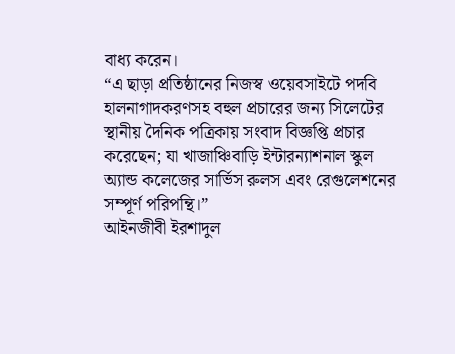বাধ্য করেন।
“এ ছাড়া প্রতিষ্ঠানের নিজস্ব ওয়েবসাইটে পদবি হালনাগাদকরণসহ বহুল প্রচারের জন্য সিলেটের স্থানীয় দৈনিক পত্রিকায় সংবাদ বিজ্ঞপ্তি প্রচার করেছেন; যা খাজাঞ্চিবাড়ি ইন্টারন্যাশনাল স্কুল অ্যান্ড কলেজের সার্ভিস রুলস এবং রেগুলেশনের সম্পূর্ণ পরিপন্থি।”
আইনজীবী ইরশাদুল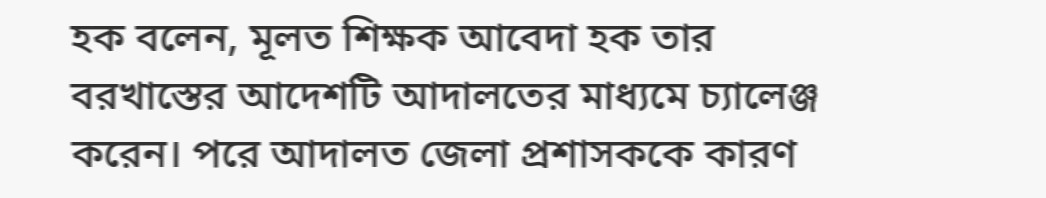হক বলেন, মূলত শিক্ষক আবেদা হক তার বরখাস্তের আদেশটি আদালতের মাধ্যমে চ্যালেঞ্জ করেন। পরে আদালত জেলা প্রশাসককে কারণ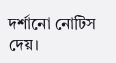দর্শানো নোটিস দেয়।